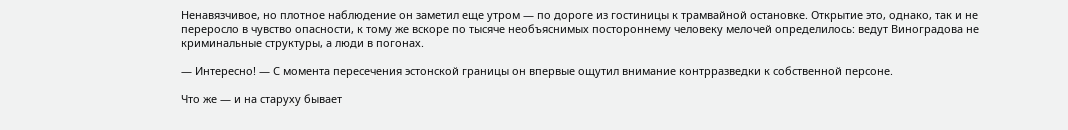Ненавязчивое, но плотное наблюдение он заметил еще утром — по дороге из гостиницы к трамвайной остановке. Открытие это, однако, так и не переросло в чувство опасности, к тому же вскоре по тысяче необъяснимых постороннему человеку мелочей определилось: ведут Виноградова не криминальные структуры, а люди в погонах.

— Интересно! — С момента пересечения эстонской границы он впервые ощутил внимание контрразведки к собственной персоне.

Что же — и на старуху бывает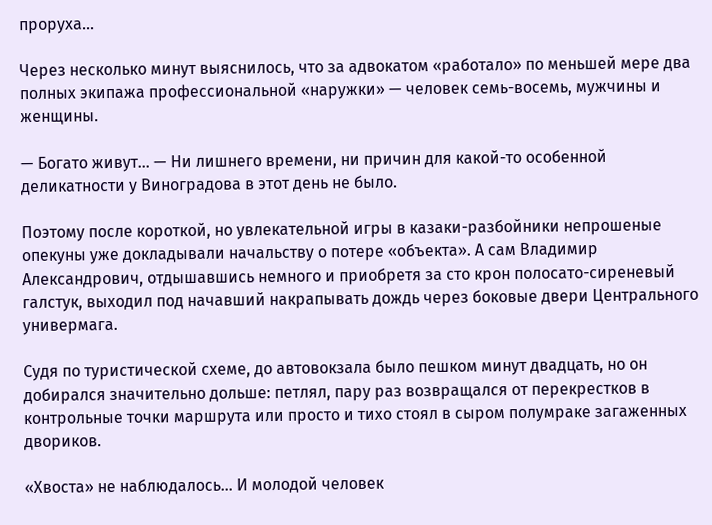проруха…

Через несколько минут выяснилось, что за адвокатом «работало» по меньшей мере два полных экипажа профессиональной «наружки» — человек семь-восемь, мужчины и женщины.

— Богато живут… — Ни лишнего времени, ни причин для какой-то особенной деликатности у Виноградова в этот день не было.

Поэтому после короткой, но увлекательной игры в казаки-разбойники непрошеные опекуны уже докладывали начальству о потере «объекта». А сам Владимир Александрович, отдышавшись немного и приобретя за сто крон полосато-сиреневый галстук, выходил под начавший накрапывать дождь через боковые двери Центрального универмага.

Судя по туристической схеме, до автовокзала было пешком минут двадцать, но он добирался значительно дольше: петлял, пару раз возвращался от перекрестков в контрольные точки маршрута или просто и тихо стоял в сыром полумраке загаженных двориков.

«Хвоста» не наблюдалось… И молодой человек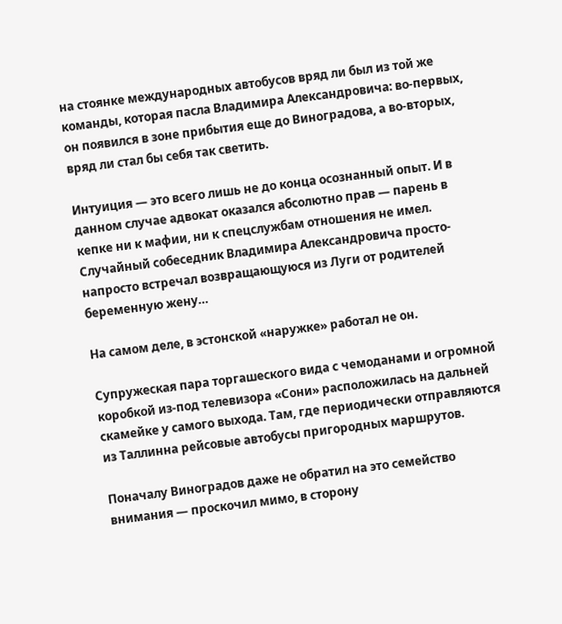на стоянке международных автобусов вряд ли был из той же команды, которая пасла Владимира Александровича: во-первых, он появился в зоне прибытия еще до Виноградова, а во-вторых, вряд ли стал бы себя так светить.

Интуиция — это всего лишь не до конца осознанный опыт. И в данном случае адвокат оказался абсолютно прав — парень в кепке ни к мафии, ни к спецслужбам отношения не имел. Случайный собеседник Владимира Александровича просто-напросто встречал возвращающуюся из Луги от родителей беременную жену…

На самом деле, в эстонской «наружке» работал не он.

Супружеская пара торгашеского вида с чемоданами и огромной коробкой из-под телевизора «Сони» расположилась на дальней скамейке у самого выхода. Там, где периодически отправляются из Таллинна рейсовые автобусы пригородных маршрутов.

Поначалу Виноградов даже не обратил на это семейство внимания — проскочил мимо, в сторону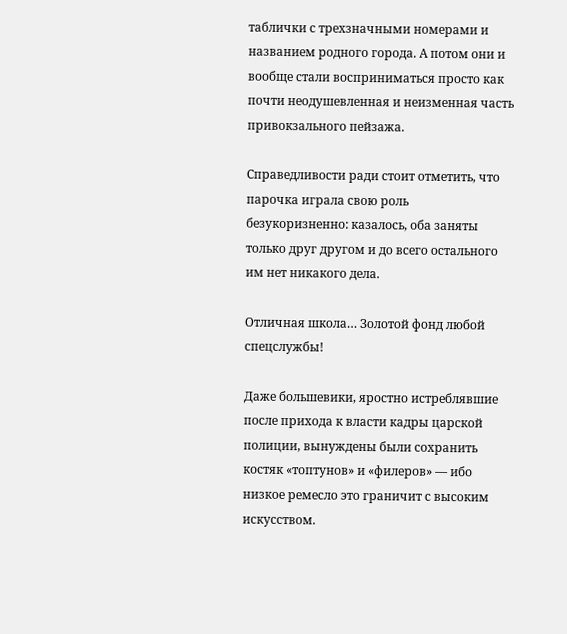таблички с трехзначными номерами и названием родного города. А потом они и вообще стали восприниматься просто как почти неодушевленная и неизменная часть привокзального пейзажа.

Справедливости ради стоит отметить, что парочка играла свою роль безукоризненно: казалось, оба заняты только друг другом и до всего остального им нет никакого дела.

Отличная школа… Золотой фонд любой спецслужбы!

Даже большевики, яростно истреблявшие после прихода к власти кадры царской полиции, вынуждены были сохранить костяк «топтунов» и «филеров» — ибо низкое ремесло это граничит с высоким искусством.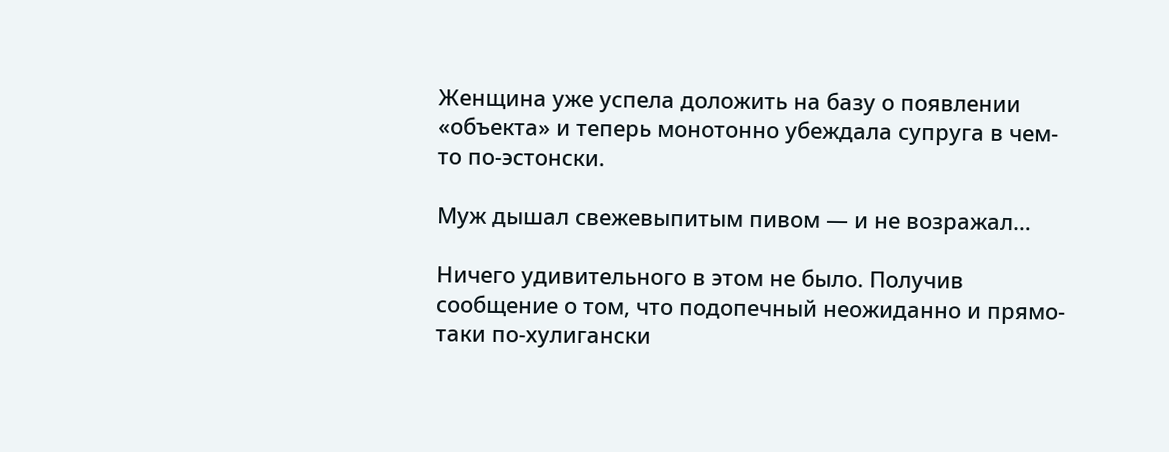Женщина уже успела доложить на базу о появлении «объекта» и теперь монотонно убеждала супруга в чем-то по-эстонски.

Муж дышал свежевыпитым пивом — и не возражал…

Ничего удивительного в этом не было. Получив сообщение о том, что подопечный неожиданно и прямо-таки по-хулигански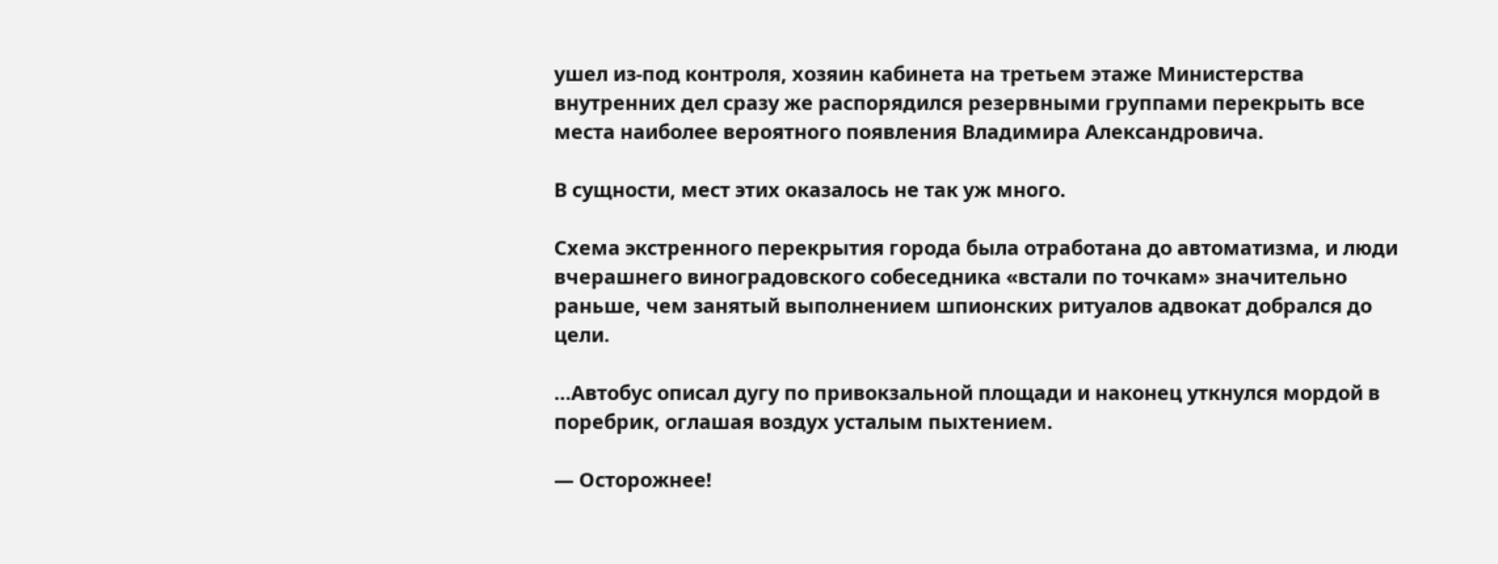ушел из-под контроля, хозяин кабинета на третьем этаже Министерства внутренних дел сразу же распорядился резервными группами перекрыть все места наиболее вероятного появления Владимира Александровича.

В сущности, мест этих оказалось не так уж много.

Схема экстренного перекрытия города была отработана до автоматизма, и люди вчерашнего виноградовского собеседника «встали по точкам» значительно раньше, чем занятый выполнением шпионских ритуалов адвокат добрался до цели.

…Автобус описал дугу по привокзальной площади и наконец уткнулся мордой в поребрик, оглашая воздух усталым пыхтением.

— Осторожнее!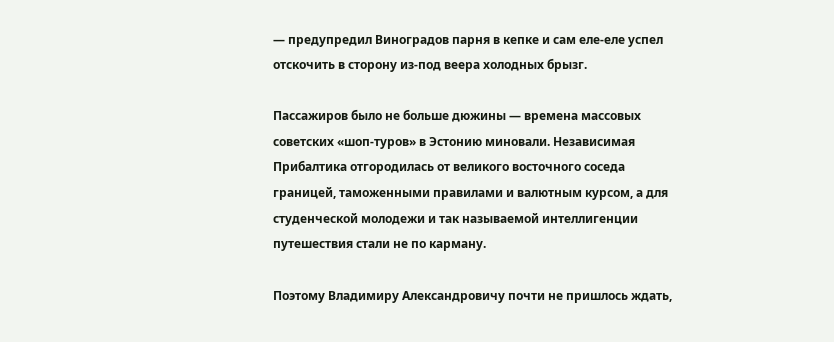— предупредил Виноградов парня в кепке и сам еле-еле успел отскочить в сторону из-под веера холодных брызг.

Пассажиров было не больше дюжины — времена массовых советских «шоп-туров» в Эстонию миновали. Независимая Прибалтика отгородилась от великого восточного соседа границей, таможенными правилами и валютным курсом, а для студенческой молодежи и так называемой интеллигенции путешествия стали не по карману.

Поэтому Владимиру Александровичу почти не пришлось ждать,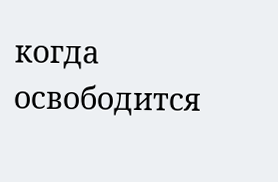когда освободится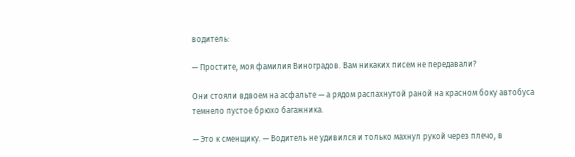водитель:

— Простите, моя фамилия Виноградов. Вам никаких писем не передавали?

Они стояли вдвоем на асфальте — а рядом распахнутой раной на красном боку автобуса темнело пустое брюхо багажника.

— Это к сменщику. — Водитель не удивился и только махнул рукой через плечо, в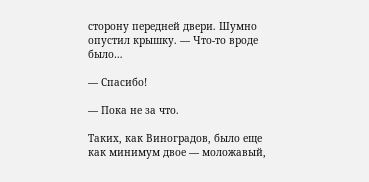сторону передней двери. Шумно опустил крышку. — Что-то вроде было…

— Спасибо!

— Пока не за что.

Таких, как Виноградов, было еще как минимум двое — моложавый,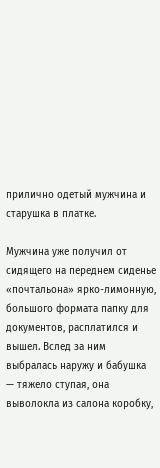прилично одетый мужчина и старушка в платке.

Мужчина уже получил от сидящего на переднем сиденье «почтальона» ярко-лимонную, большого формата папку для документов, расплатился и вышел. Вслед за ним выбралась наружу и бабушка — тяжело ступая, она выволокла из салона коробку,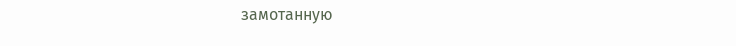замотанную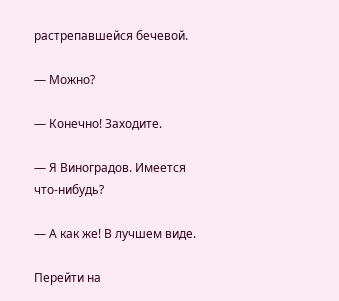растрепавшейся бечевой.

— Можно?

— Конечно! Заходите.

— Я Виноградов. Имеется что-нибудь?

— А как же! В лучшем виде.

Перейти на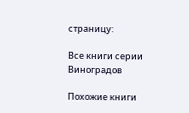страницу:

Все книги серии Виноградов

Похожие книги